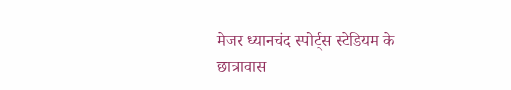मेजर ध्यानचंद स्पोर्ट्स स्टेडियम के छात्रावास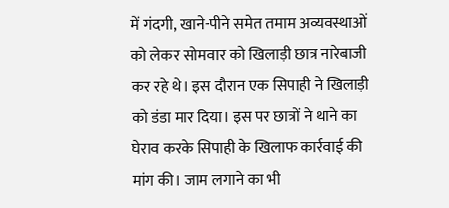में गंदगी, खाने-पीने समेत तमाम अव्यवस्थाओं को लेकर सोमवार को खिलाड़ी छात्र नारेबाजी कर रहे थे। इस दौरान एक सिपाही ने खिलाड़ी को डंडा मार दिया। इस पर छात्रों ने थाने का घेराव करके सिपाही के खिलाफ कार्रवाई की मांग की। जाम लगाने का भी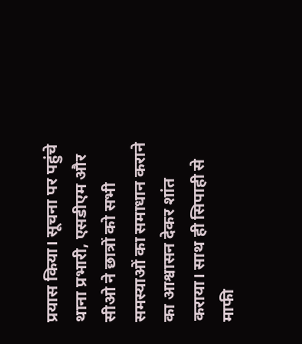प्रयास किया। सूचना पर पहुंचे थाना प्रभारी, एसडीएम और सीओ ने छात्रों को सभी समस्याओं का समाधान कराने का आश्वासन देकर शांत कराया। साथ ही सिपाही से माफी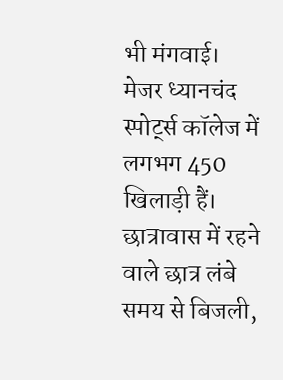भी मंगवाई।
मेजर ध्यानचंद स्पोर्ट्स कॉलेज में लगभग 450 खिलाड़ी हैं। छात्रावास में रहने वाले छात्र लंबे समय से बिजली,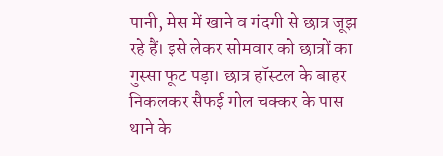पानी, मेस में खाने व गंदगी से छात्र जूझ रहे हैं। इसे लेकर सोमवार को छात्रों का गुस्सा फूट पड़ा। छात्र हॉस्टल के बाहर निकलकर सैफई गोल चक्कर के पास थाने के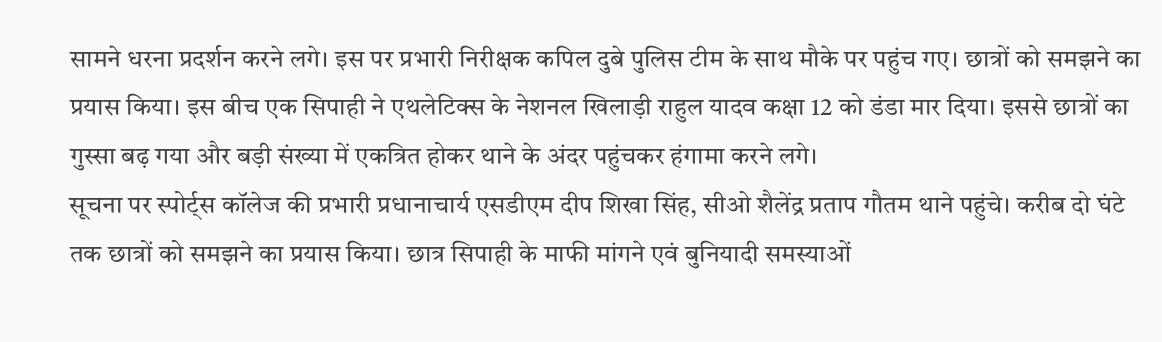सामने धरना प्रदर्शन करने लगे। इस पर प्रभारी निरीक्षक कपिल दुबे पुलिस टीम के साथ मौके पर पहुंच गए। छात्रों को समझने का प्रयास किया। इस बीच एक सिपाही ने एथलेटिक्स के नेशनल खिलाड़ी राहुल यादव कक्षा 12 को डंडा मार दिया। इससे छात्रों का गुस्सा बढ़ गया और बड़ी संख्या में एकत्रित होकर थाने के अंदर पहुंचकर हंगामा करने लगे।
सूचना पर स्पोर्ट्स कॉलेज की प्रभारी प्रधानाचार्य एसडीएम दीप शिखा सिंह, सीओ शैलेंद्र प्रताप गौतम थाने पहुंचे। करीब दो घंटे तक छात्रों को समझने का प्रयास किया। छात्र सिपाही के माफी मांगने एवं बुनियादी समस्याओं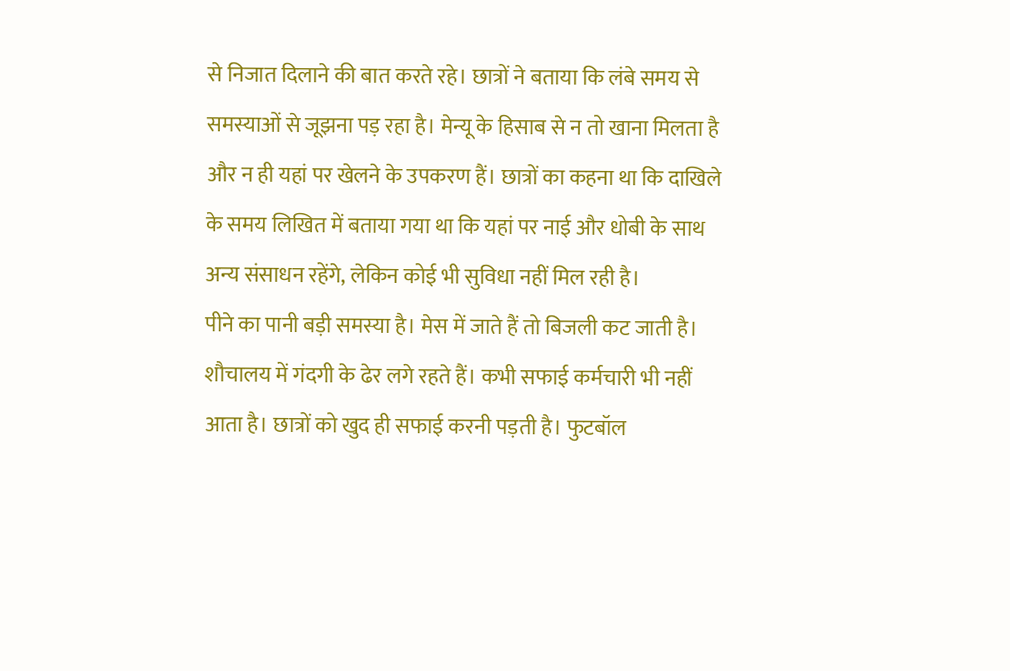से निजात दिलाने की बात करते रहे। छात्रों ने बताया कि लंबे समय से समस्याओं से जूझना पड़ रहा है। मेन्यू के हिसाब से न तो खाना मिलता है और न ही यहां पर खेलने के उपकरण हैं। छात्रों का कहना था कि दाखिले के समय लिखित में बताया गया था कि यहां पर नाई और धोबी के साथ अन्य संसाधन रहेंगे, लेकिन कोई भी सुविधा नहीं मिल रही है।
पीने का पानी बड़ी समस्या है। मेस में जाते हैं तो बिजली कट जाती है। शौचालय में गंदगी के ढेर लगे रहते हैं। कभी सफाई कर्मचारी भी नहीं आता है। छात्रों को खुद ही सफाई करनी पड़ती है। फुटबॉल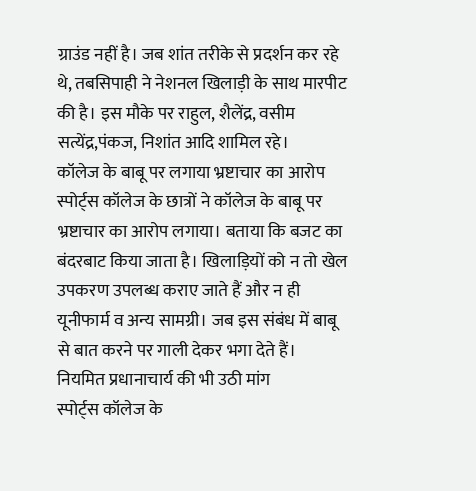ग्राउंड नहीं है। जब शांत तरीके से प्रदर्शन कर रहे थे, तबसिपाही ने नेशनल खिलाड़ी के साथ मारपीट की है। इस मौके पर राहुल, शैलेंद्र, वसीम सत्येंद्र,पंकज, निशांत आदि शामिल रहे।
कॉलेज के बाबू पर लगाया भ्रष्टाचार का आरोप
स्पोर्ट्स कॉलेज के छात्रों ने कॉलेज के बाबू पर भ्रष्टाचार का आरोप लगाया। बताया कि बजट का बंदरबाट किया जाता है। खिलाड़ियों को न तो खेल उपकरण उपलब्ध कराए जाते हैं और न ही यूनीफार्म व अन्य सामग्री। जब इस संबंध में बाबू से बात करने पर गाली देकर भगा देते हैं।
नियमित प्रधानाचार्य की भी उठी मांग
स्पोर्ट्स कॉलेज के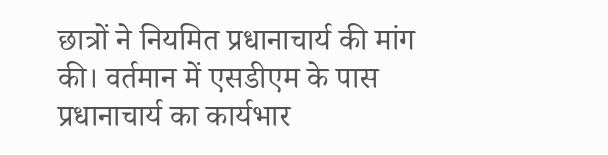छात्रों ने नियमित प्रधानाचार्य की मांग की। वर्तमान में एसडीएम के पास प्रधानाचार्य का कार्यभार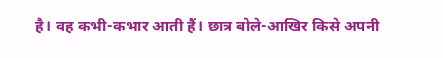है। वह कभी-कभार आती हैं। छात्र बोले-आखिर किसे अपनी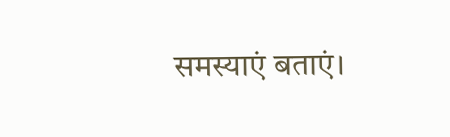समस्याएं बताएं।